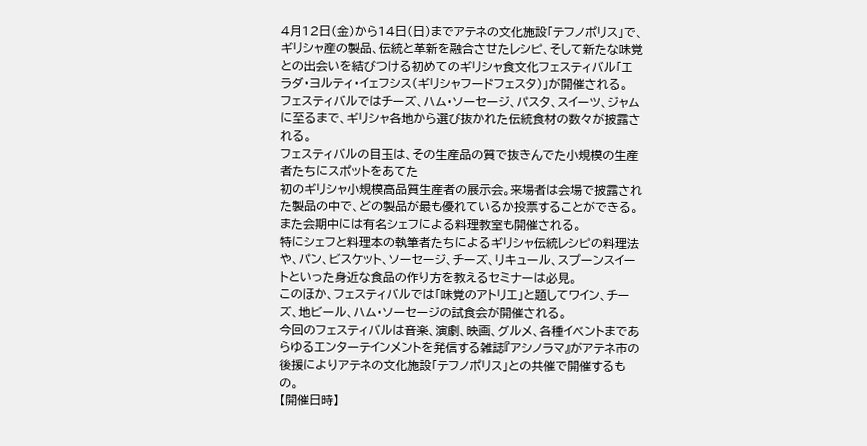4月12日(金)から14日(日)までアテネの文化施設「テフノポリス」で、ギリシャ産の製品、伝統と革新を融合させたレシピ、そして新たな味覚との出会いを結びつける初めてのギリシャ食文化フェスティバル「エラダ・ヨルティ・イェフシス(ギリシャフードフェスタ)」が開催される。
フェスティバルではチーズ、ハム・ソーセージ、パスタ、スイーツ、ジャムに至るまで、ギリシャ各地から選び抜かれた伝統食材の数々が披露される。
フェスティバルの目玉は、その生産品の質で抜きんでた小規模の生産者たちにスポットをあてた
初のギリシャ小規模高品質生産者の展示会。来場者は会場で披露された製品の中で、どの製品が最も優れているか投票することができる。
また会期中には有名シェフによる料理教室も開催される。
特にシェフと料理本の執筆者たちによるギリシャ伝統レシピの料理法や、パン、ビスケット、ソーセージ、チーズ、リキュール、スプーンスイートといった身近な食品の作り方を教えるセミナーは必見。
このほか、フェスティバルでは「味覚のアトリエ」と題してワイン、チーズ、地ビール、ハム・ソーセージの試食会が開催される。
今回のフェスティバルは音楽、演劇、映画、グルメ、各種イベントまであらゆるエンターテインメントを発信する雑誌『アシノラマ』がアテネ市の後援によりアテネの文化施設「テフノポリス」との共催で開催するもの。
【開催日時】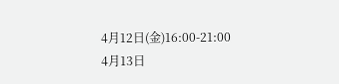4月12日(金)16:00-21:00
4月13日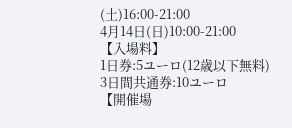(土)16:00-21:00
4月14日(日)10:00-21:00
【入場料】
1日券:5ユーロ(12歳以下無料)
3日間共通券:10ユーロ
【開催場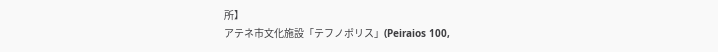所】
アテネ市文化施設「テフノポリス」(Peiraios 100,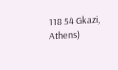118 54 Gkazi, Athens)